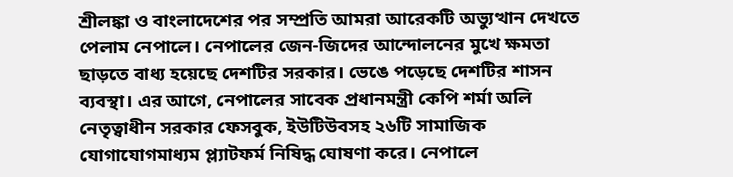শ্রীলঙ্কা ও বাংলাদেশের পর সম্প্রতি আমরা আরেকটি অভ্যুত্থান দেখতে পেলাম নেপালে। নেপালের জেন-জিদের আন্দোলনের মুখে ক্ষমতা ছাড়তে বাধ্য হয়েছে দেশটির সরকার। ভেঙে পড়েছে দেশটির শাসন ব্যবস্থা। এর আগে, নেপালের সাবেক প্রধানমন্ত্রী কেপি শর্মা অলি নেতৃত্বাধীন সরকার ফেসবুক, ইউটিউবসহ ২৬টি সামাজিক যোগাযোগমাধ্যম প্ল্যাটফর্ম নিষিদ্ধ ঘোষণা করে। নেপালে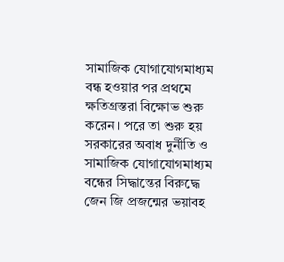সামাজিক যোগাযোগমাধ্যম বন্ধ হওয়ার পর প্রথমে ক্ষতিগ্রস্তরা বিক্ষোভ শুরু করেন। পরে তা শুরু হয় সরকারের অবাধ দুর্নীতি ও সামাজিক যোগাযোগমাধ্যম বন্ধের সিদ্ধান্তের বিরুদ্ধে জেন জি প্রজন্মের ভয়াবহ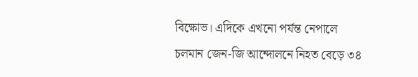বিক্ষোভ। এদিকে এখনো পর্যন্ত নেপালে চলমান জেন-জি আন্দোলনে নিহত বেড়ে ৩৪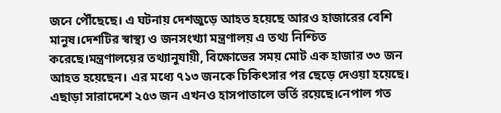জনে পৌঁছেছে। এ ঘটনায় দেশজুড়ে আহত হয়েছে আরও হাজারের বেশি মানুষ।দেশটির স্বাস্থ্য ও জনসংখ্যা মন্ত্রণালয় এ তথ্য নিশ্চিত করেছে।মন্ত্রণালয়ের তথ্যানুযায়ী, বিক্ষোভের সময় মোট এক হাজার ৩৩ জন আহত হয়েছেন। এর মধ্যে ৭১৩ জনকে চিকিৎসার পর ছেড়ে দেওয়া হয়েছে। এছাড়া সারাদেশে ২৫৩ জন এখনও হাসপাতালে ভর্তি রয়েছে।নেপাল গত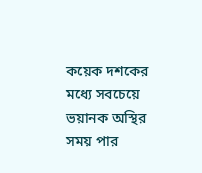কয়েক দশকের মধ্যে সবচেয়ে ভয়ানক অস্থির সময় পার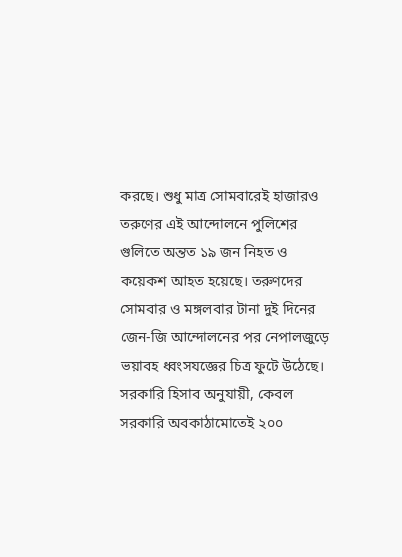করছে। শুধু মাত্র সোমবারেই হাজারও তরুণের এই আন্দোলনে পুলিশের গুলিতে অন্তত ১৯ জন নিহত ও কয়েকশ আহত হয়েছে। তরুণদের সোমবার ও মঙ্গলবার টানা দুই দিনের জেন-জি আন্দোলনের পর নেপালজুড়ে ভয়াবহ ধ্বংসযজ্ঞের চিত্র ফুটে উঠেছে। সরকারি হিসাব অনুযায়ী, কেবল সরকারি অবকাঠামোতেই ২০০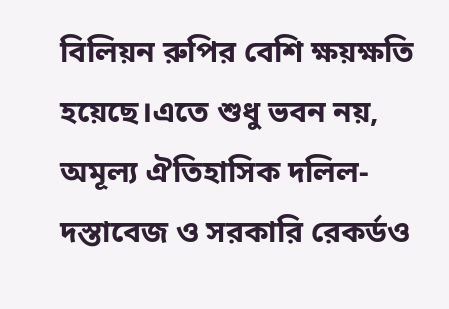বিলিয়ন রুপির বেশি ক্ষয়ক্ষতি হয়েছে।এতে শুধু ভবন নয়, অমূল্য ঐতিহাসিক দলিল-দস্তাবেজ ও সরকারি রেকর্ডও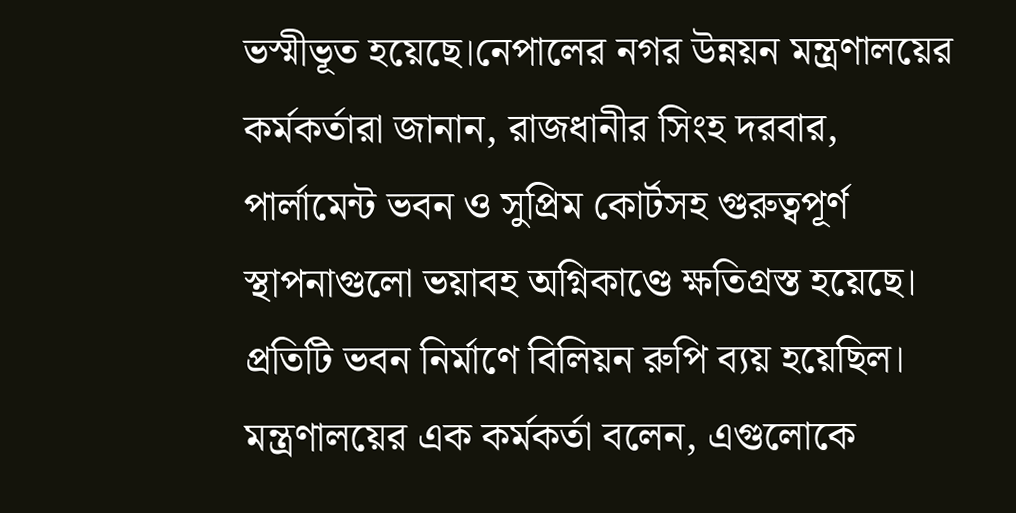ভস্মীভূত হয়েছে।নেপালের নগর উন্নয়ন মন্ত্রণালয়ের কর্মকর্তারা জানান, রাজধানীর সিংহ দরবার, পার্লামেন্ট ভবন ও সুপ্রিম কোর্টসহ গুরুত্বপূর্ণ স্থাপনাগুলো ভয়াবহ অগ্নিকাণ্ডে ক্ষতিগ্রস্ত হয়েছে। প্রতিটি ভবন নির্মাণে বিলিয়ন রুপি ব্যয় হয়েছিল। মন্ত্রণালয়ের এক কর্মকর্তা বলেন, এগুলোকে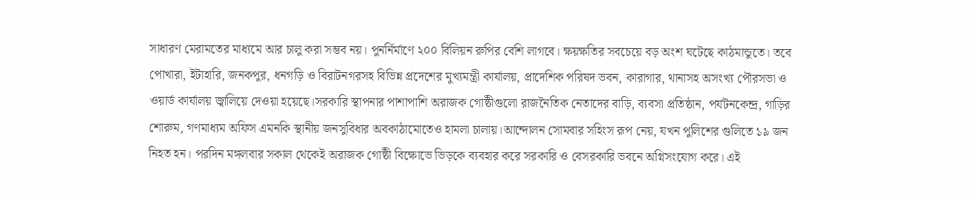সাধারণ মেরামতের মাধ্যমে আর চালু করা সম্ভব নয়। পুনর্নির্মাণে ২০০ বিলিয়ন রুপির বেশি লাগবে। ক্ষয়ক্ষতির সবচেয়ে বড় অংশ ঘটেছে কাঠমান্ডুতে। তবে পোখারা, ইটাহারি, জনকপুর, ধনগড়ি ও বিরাটনগরসহ বিভিন্ন প্রদেশের মুখ্যমন্ত্রী কার্যালয়, প্রাদেশিক পরিষদ ভবন, কারাগার, থানাসহ অসংখ্য পৌরসভা ও ওয়ার্ড কার্যালয় জ্বালিয়ে দেওয়া হয়েছে।সরকারি স্থাপনার পাশাপাশি অরাজক গোষ্ঠীগুলো রাজনৈতিক নেতাদের বাড়ি, ব্যবসা প্রতিষ্ঠান, পর্যটনকেন্দ্র, গাড়ির শোরুম, গণমাধ্যম অফিস এমনকি স্থানীয় জনসুবিধার অবকাঠামোতেও হামলা চালায়।আন্দোলন সোমবার সহিংস রূপ নেয়, যখন পুলিশের গুলিতে ১৯ জন নিহত হন। পরদিন মঙ্গলবার সকাল থেকেই অরাজক গোষ্ঠী বিক্ষোভে ভিড়কে ব্যবহার করে সরকারি ও বেসরকারি ভবনে অগ্নিসংযোগ করে। এই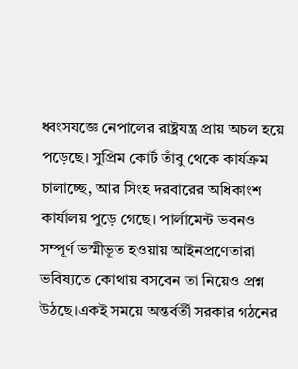ধ্বংসযজ্ঞে নেপালের রাষ্ট্রযন্ত্র প্রায় অচল হয়ে পড়েছে। সুপ্রিম কোর্ট তাঁবু থেকে কার্যক্রম চালাচ্ছে, আর সিংহ দরবারের অধিকাংশ কার্যালয় পুড়ে গেছে। পার্লামেন্ট ভবনও সম্পূর্ণ ভস্মীভূত হওয়ায় আইনপ্রণেতারা ভবিষ্যতে কোথায় বসবেন তা নিয়েও প্রশ্ন উঠছে।একই সময়ে অন্তর্বর্তী সরকার গঠনের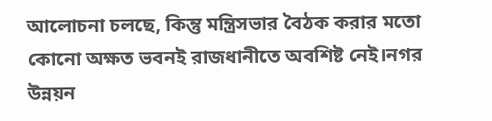আলোচনা চলছে, কিন্তু মন্ত্রিসভার বৈঠক করার মতো কোনো অক্ষত ভবনই রাজধানীতে অবশিষ্ট নেই।নগর উন্নয়ন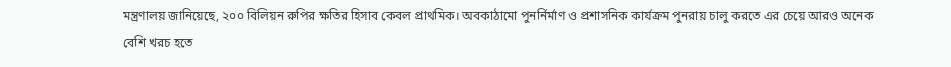মন্ত্রণালয় জানিয়েছে, ২০০ বিলিয়ন রুপির ক্ষতির হিসাব কেবল প্রাথমিক। অবকাঠামো পুনর্নির্মাণ ও প্রশাসনিক কার্যক্রম পুনরায় চালু করতে এর চেয়ে আরও অনেক বেশি খরচ হতে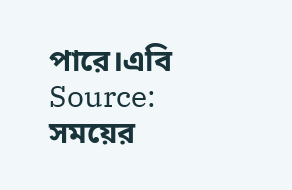পারে।এবি
Source: সময়ের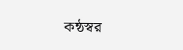কন্ঠস্বর